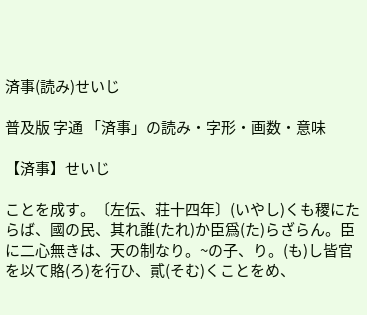済事(読み)せいじ

普及版 字通 「済事」の読み・字形・画数・意味

【済事】せいじ

ことを成す。〔左伝、荘十四年〕(いやし)くも稷にたらば、國の民、其れ誰(たれ)か臣爲(た)らざらん。臣に二心無きは、天の制なり。~の子、り。(も)し皆官を以て賂(ろ)を行ひ、貳(そむ)くことをめ、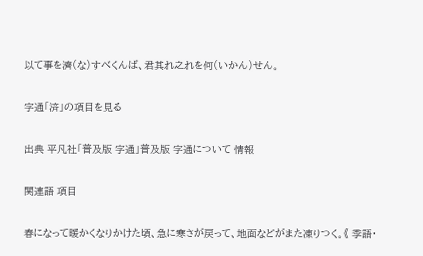以て事を濟(な)すべくんば、君其れ之れを何(いかん)せん。

字通「済」の項目を見る

出典 平凡社「普及版 字通」普及版 字通について 情報

関連語 項目

春になって暖かくなりかけた頃、急に寒さが戻って、地面などがまた凍りつく。《 季語・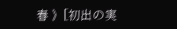春 》[初出の実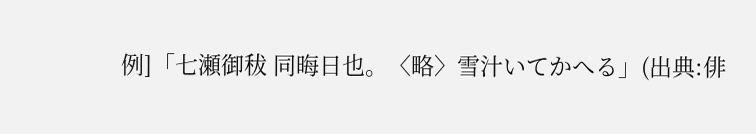例]「七瀬御秡 同晦日也。〈略〉雪汁いてかへる」(出典:俳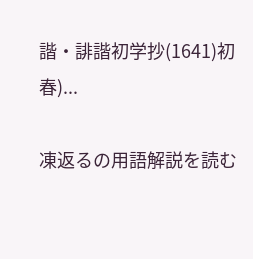諧・誹諧初学抄(1641)初春)...

凍返るの用語解説を読む